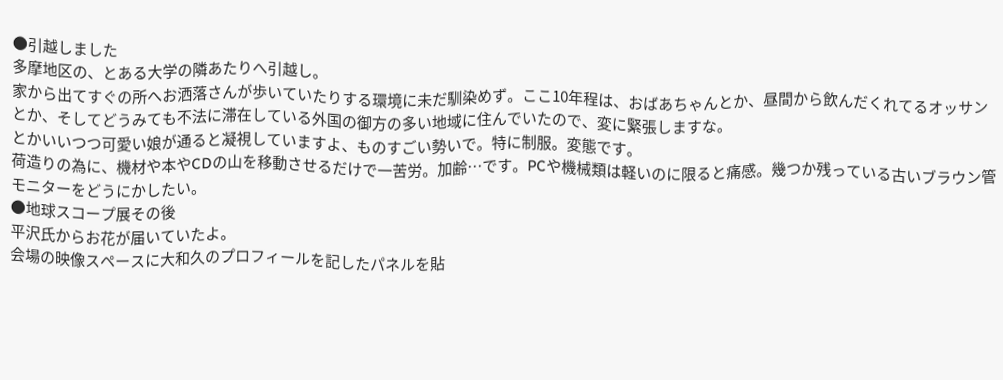●引越しました
多摩地区の、とある大学の隣あたりへ引越し。
家から出てすぐの所へお洒落さんが歩いていたりする環境に未だ馴染めず。ここ10年程は、おばあちゃんとか、昼間から飲んだくれてるオッサンとか、そしてどうみても不法に滞在している外国の御方の多い地域に住んでいたので、変に緊張しますな。
とかいいつつ可愛い娘が通ると凝視していますよ、ものすごい勢いで。特に制服。変態です。
荷造りの為に、機材や本やCDの山を移動させるだけで一苦労。加齢…です。PCや機械類は軽いのに限ると痛感。幾つか残っている古いブラウン管モニターをどうにかしたい。
●地球スコープ展その後
平沢氏からお花が届いていたよ。
会場の映像スペースに大和久のプロフィールを記したパネルを貼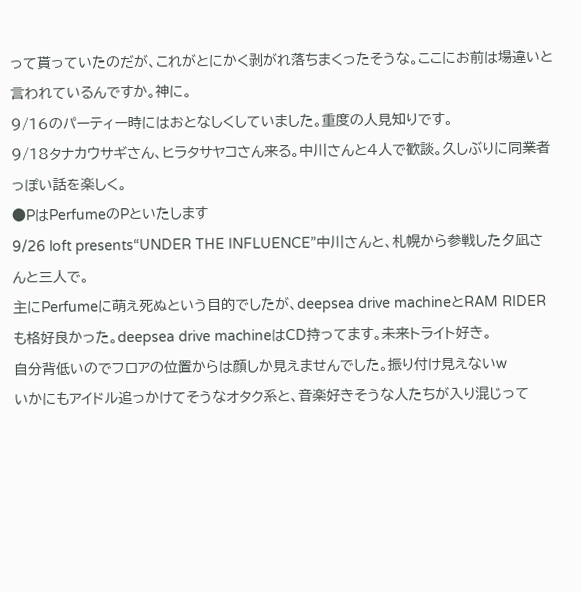って貰っていたのだが、これがとにかく剥がれ落ちまくったそうな。ここにお前は場違いと言われているんですか。神に。
9/16のパーティー時にはおとなしくしていました。重度の人見知りです。
9/18タナカウサギさん、ヒラタサヤコさん来る。中川さんと4人で歓談。久しぶりに同業者っぽい話を楽しく。
●PはPerfumeのPといたします
9/26 loft presents“UNDER THE INFLUENCE”中川さんと、札幌から参戦した夕凪さんと三人で。
主にPerfumeに萌え死ぬという目的でしたが、deepsea drive machineとRAM RIDERも格好良かった。deepsea drive machineはCD持ってます。未来トライト好き。
自分背低いのでフロアの位置からは顔しか見えませんでした。振り付け見えないw
いかにもアイドル追っかけてそうなオタク系と、音楽好きそうな人たちが入り混じって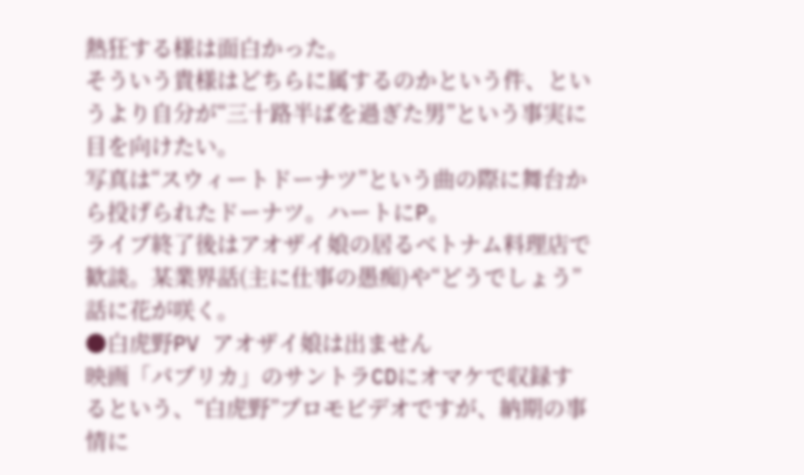熱狂する様は面白かった。
そういう貴様はどちらに属するのかという件、というより自分が“三十路半ばを過ぎた男”という事実に目を向けたい。
写真は“スウィートドーナツ”という曲の際に舞台から投げられたドーナツ。ハートにP。
ライブ終了後はアオザイ娘の居るベトナム料理店で歓談。某業界話(主に仕事の愚痴)や“どうでしょう”話に花が咲く。
●白虎野PV アオザイ娘は出ません
映画「パプリカ」のサントラCDにオマケで収録するという、“白虎野”プロモビデオですが、納期の事情に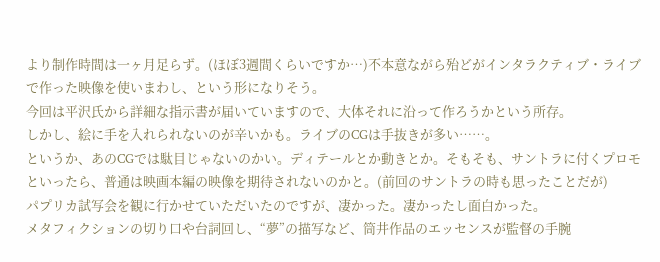より制作時間は一ヶ月足らず。(ほぼ3週間くらいですか…)不本意ながら殆どがインタラクティブ・ライブで作った映像を使いまわし、という形になりそう。
今回は平沢氏から詳細な指示書が届いていますので、大体それに沿って作ろうかという所存。
しかし、絵に手を入れられないのが辛いかも。ライブのCGは手抜きが多い……。
というか、あのCGでは駄目じゃないのかい。ディテールとか動きとか。そもそも、サントラに付くプロモといったら、普通は映画本編の映像を期待されないのかと。(前回のサントラの時も思ったことだが)
パプリカ試写会を観に行かせていただいたのですが、凄かった。凄かったし面白かった。
メタフィクションの切り口や台詞回し、“夢”の描写など、筒井作品のエッセンスが監督の手腕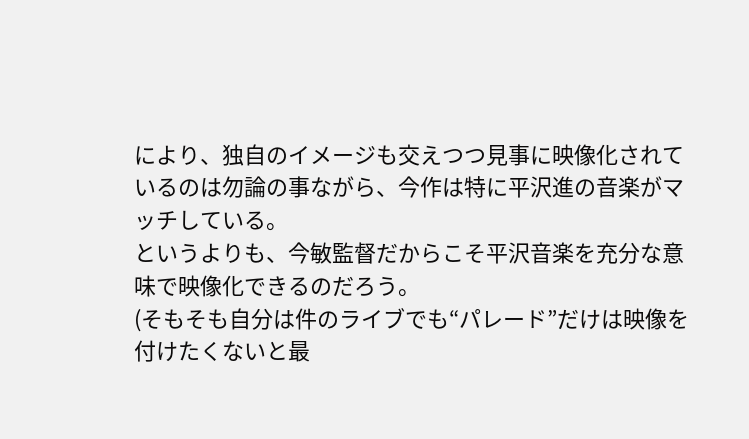により、独自のイメージも交えつつ見事に映像化されているのは勿論の事ながら、今作は特に平沢進の音楽がマッチしている。
というよりも、今敏監督だからこそ平沢音楽を充分な意味で映像化できるのだろう。
(そもそも自分は件のライブでも“パレード”だけは映像を付けたくないと最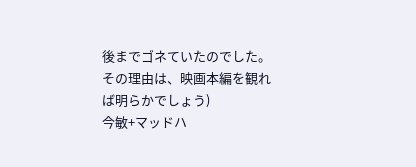後までゴネていたのでした。その理由は、映画本編を観れば明らかでしょう)
今敏+マッドハ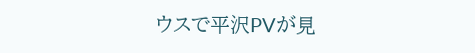ウスで平沢PVが見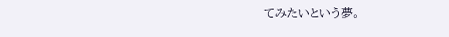てみたいという夢。